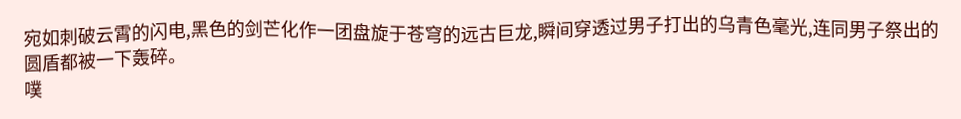宛如刺破云霄的闪电,黑色的剑芒化作一团盘旋于苍穹的远古巨龙,瞬间穿透过男子打出的乌青色毫光,连同男子祭出的圆盾都被一下轰碎。
噗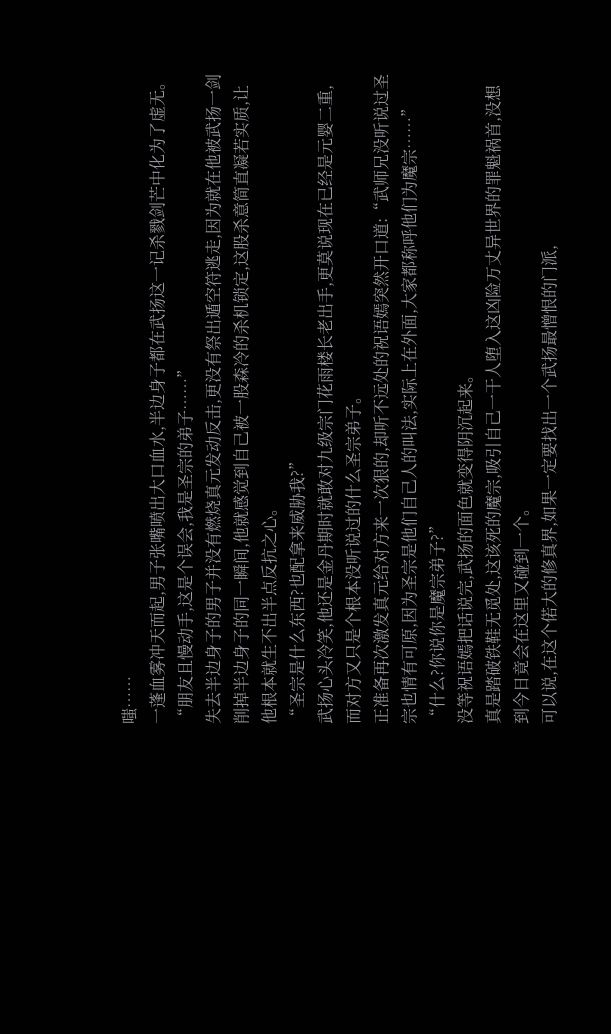嗤……
一蓬血雾冲天而起,男子张嘴喷出大口血水,半边身子都在武扬这一记杀戮剑芒中化为了虚无。
“朋友且慢动手,这是个误会,我是圣宗的弟子……”
失去半边身子的男子并没有燃烧真元发动反击,更没有祭出遁空符逃走,因为就在他被武扬一剑削掉半边身子的同一瞬间,他就感觉到自己被一股森冷的杀机锁定,这股杀意简直凝若实质,让他根本就生不出半点反抗之心。
“圣宗是什么东西?也配拿来威胁我?”
武扬心头冷笑,他还是金丹期时就敢对九级宗门花雨楼长老出手,更莫说现在已经是元婴二重,而对方又只是个根本没听说过的什么圣宗弟子。
正准备再次激发真元给对方来一次狠的,却听不远处的祝语嫣突然开口道:“武师兄没听说过圣宗也情有可原,因为圣宗是他们自己人的叫法,实际上在外面,大家都称呼他们为魔宗……”
“什么?你说你是魔宗弟子?”
没等祝语嫣把话说完,武扬的面色就变得阴沉起来。
真是踏破铁鞋无觅处,这该死的魔宗,吸引自己一干人堕入这凶险万丈异世界的罪魁祸首,没想到今日竟会在这里又碰到一个。
可以说,在这个偌大的修真界,如果一定要找出一个武扬最憎恨的门派,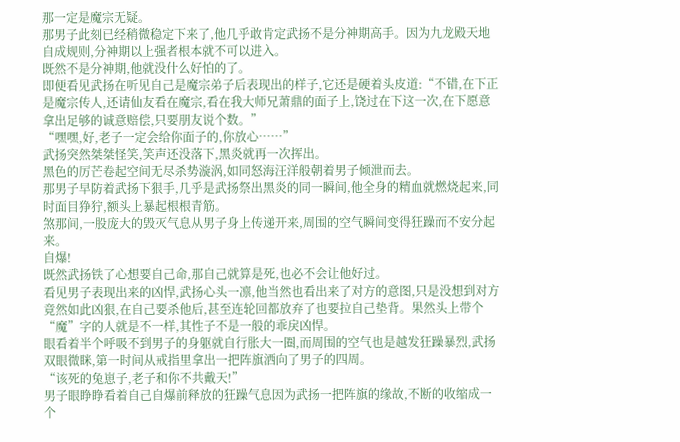那一定是魔宗无疑。
那男子此刻已经稍微稳定下来了,他几乎敢肯定武扬不是分神期高手。因为九龙殿天地自成规则,分神期以上强者根本就不可以进入。
既然不是分神期,他就没什么好怕的了。
即便看见武扬在听见自己是魔宗弟子后表现出的样子,它还是硬着头皮道:“不错,在下正是魔宗传人,还请仙友看在魔宗,看在我大师兄萧鼎的面子上,饶过在下这一次,在下愿意拿出足够的诚意赔偿,只要朋友说个数。”
“嘿嘿,好,老子一定会给你面子的,你放心……”
武扬突然桀桀怪笑,笑声还没落下,黑炎就再一次挥出。
黑色的厉芒卷起空间无尽杀势漩涡,如同怒海汪洋般朝着男子倾泄而去。
那男子早防着武扬下狠手,几乎是武扬祭出黑炎的同一瞬间,他全身的精血就燃烧起来,同时面目狰狞,额头上暴起根根青筋。
煞那间,一股庞大的毁灭气息从男子身上传递开来,周围的空气瞬间变得狂躁而不安分起来。
自爆!
既然武扬铁了心想要自己命,那自己就算是死,也必不会让他好过。
看见男子表现出来的凶悍,武扬心头一凛,他当然也看出来了对方的意图,只是没想到对方竟然如此凶狠,在自己要杀他后,甚至连轮回都放弃了也要拉自己垫背。果然头上带个“魔”字的人就是不一样,其性子不是一般的乖戾凶悍。
眼看着半个呼吸不到男子的身躯就自行胀大一圈,而周围的空气也是越发狂躁暴烈,武扬双眼微眯,第一时间从戒指里拿出一把阵旗洒向了男子的四周。
“该死的兔崽子,老子和你不共戴天!”
男子眼睁睁看着自己自爆前释放的狂躁气息因为武扬一把阵旗的缘故,不断的收缩成一个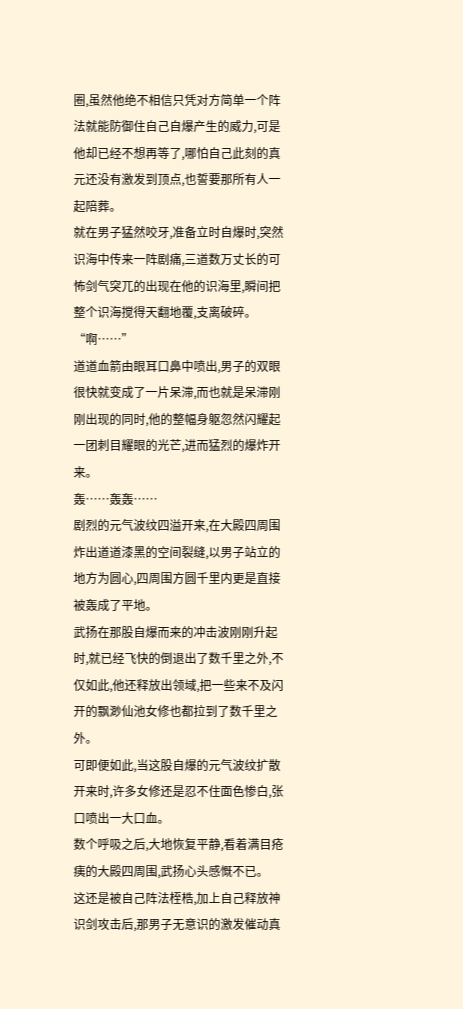圈,虽然他绝不相信只凭对方简单一个阵法就能防御住自己自爆产生的威力,可是他却已经不想再等了,哪怕自己此刻的真元还没有激发到顶点,也誓要那所有人一起陪葬。
就在男子猛然咬牙,准备立时自爆时,突然识海中传来一阵剧痛,三道数万丈长的可怖剑气突兀的出现在他的识海里,瞬间把整个识海搅得天翻地覆,支离破碎。
“啊……”
道道血箭由眼耳口鼻中喷出,男子的双眼很快就变成了一片呆滞,而也就是呆滞刚刚出现的同时,他的整幅身躯忽然闪耀起一团刺目耀眼的光芒,进而猛烈的爆炸开来。
轰……轰轰……
剧烈的元气波纹四溢开来,在大殿四周围炸出道道漆黑的空间裂缝,以男子站立的地方为圆心,四周围方圆千里内更是直接被轰成了平地。
武扬在那股自爆而来的冲击波刚刚升起时,就已经飞快的倒退出了数千里之外,不仅如此,他还释放出领域,把一些来不及闪开的飘渺仙池女修也都拉到了数千里之外。
可即便如此,当这股自爆的元气波纹扩散开来时,许多女修还是忍不住面色惨白,张口喷出一大口血。
数个呼吸之后,大地恢复平静,看着满目疮痍的大殿四周围,武扬心头感慨不已。
这还是被自己阵法桎梏,加上自己释放神识剑攻击后,那男子无意识的激发催动真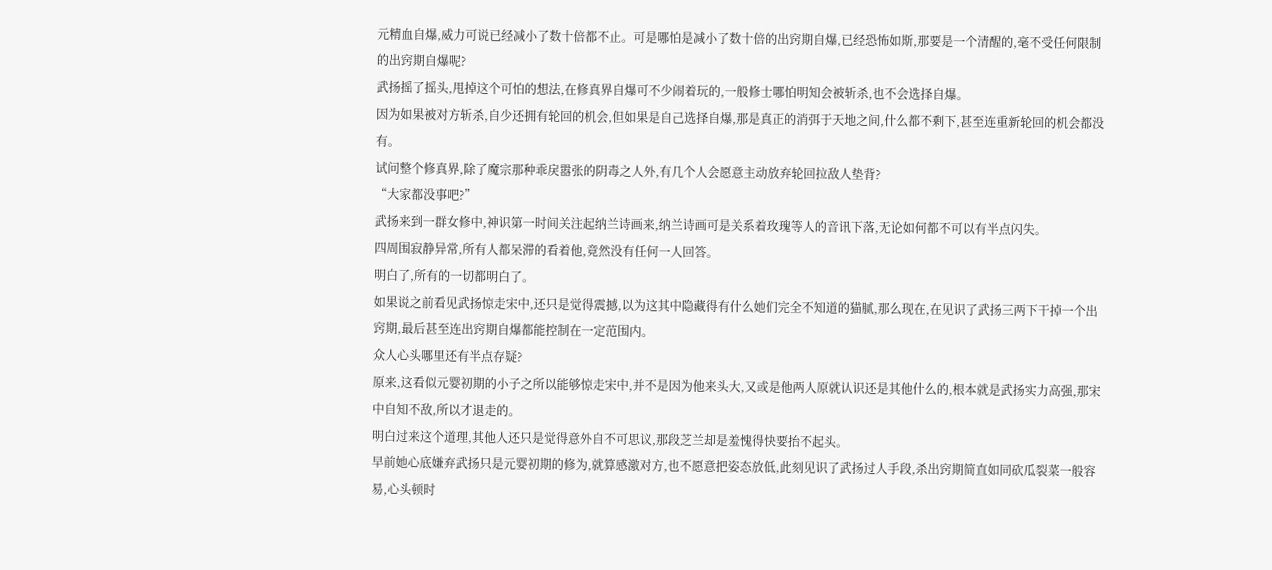元精血自爆,威力可说已经减小了数十倍都不止。可是哪怕是减小了数十倍的出窍期自爆,已经恐怖如斯,那要是一个清醒的,毫不受任何限制的出窍期自爆呢?
武扬摇了摇头,甩掉这个可怕的想法,在修真界自爆可不少闹着玩的,一般修士哪怕明知会被斩杀,也不会选择自爆。
因为如果被对方斩杀,自少还拥有轮回的机会,但如果是自己选择自爆,那是真正的消弭于天地之间,什么都不剩下,甚至连重新轮回的机会都没有。
试问整个修真界,除了魔宗那种乖戾嚣张的阴毒之人外,有几个人会愿意主动放弃轮回拉敌人垫背?
“大家都没事吧?”
武扬来到一群女修中,神识第一时间关注起纳兰诗画来,纳兰诗画可是关系着玫瑰等人的音讯下落,无论如何都不可以有半点闪失。
四周围寂静异常,所有人都呆滞的看着他,竟然没有任何一人回答。
明白了,所有的一切都明白了。
如果说之前看见武扬惊走宋中,还只是觉得震撼,以为这其中隐藏得有什么她们完全不知道的猫腻,那么现在,在见识了武扬三两下干掉一个出窍期,最后甚至连出窍期自爆都能控制在一定范围内。
众人心头哪里还有半点存疑?
原来,这看似元婴初期的小子之所以能够惊走宋中,并不是因为他来头大,又或是他两人原就认识还是其他什么的,根本就是武扬实力高强,那宋中自知不敌,所以才退走的。
明白过来这个道理,其他人还只是觉得意外自不可思议,那段芝兰却是羞愧得快要抬不起头。
早前她心底嫌弃武扬只是元婴初期的修为,就算感激对方,也不愿意把姿态放低,此刻见识了武扬过人手段,杀出窍期简直如同砍瓜裂菜一般容易,心头顿时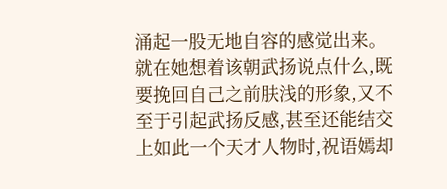涌起一股无地自容的感觉出来。
就在她想着该朝武扬说点什么,既要挽回自己之前肤浅的形象,又不至于引起武扬反感,甚至还能结交上如此一个天才人物时,祝语嫣却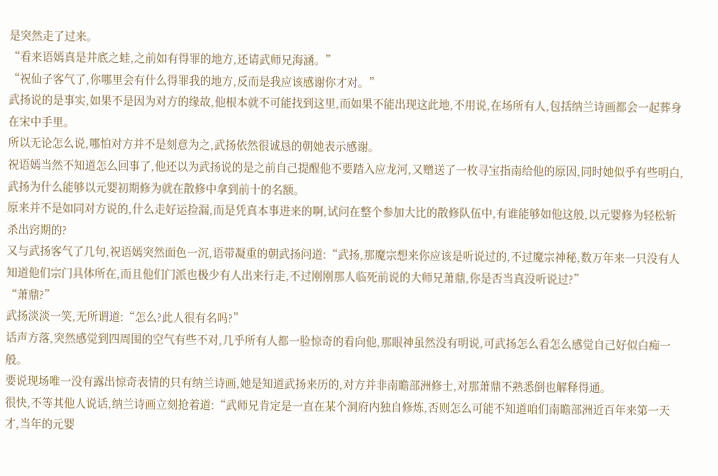是突然走了过来。
“看来语嫣真是井底之蛙,之前如有得罪的地方,还请武师兄海涵。”
“祝仙子客气了,你哪里会有什么得罪我的地方,反而是我应该感谢你才对。”
武扬说的是事实,如果不是因为对方的缘故,他根本就不可能找到这里,而如果不能出现这此地,不用说,在场所有人,包括纳兰诗画都会一起葬身在宋中手里。
所以无论怎么说,哪怕对方并不是刻意为之,武扬依然很诚恳的朝她表示感谢。
祝语嫣当然不知道怎么回事了,他还以为武扬说的是之前自己提醒他不要踏入应龙河,又赠送了一枚寻宝指南给他的原因,同时她似乎有些明白,武扬为什么能够以元婴初期修为就在散修中拿到前十的名额。
原来并不是如同对方说的,什么走好运捡漏,而是凭真本事进来的啊,试问在整个参加大比的散修队伍中,有谁能够如他这般,以元婴修为轻松斩杀出窍期的?
又与武扬客气了几句,祝语嫣突然面色一沉,语带凝重的朝武扬问道:“武扬,那魔宗想来你应该是听说过的,不过魔宗神秘,数万年来一只没有人知道他们宗门具体所在,而且他们门派也极少有人出来行走,不过刚刚那人临死前说的大师兄萧鼎,你是否当真没听说过?”
“萧鼎?”
武扬淡淡一笑,无所谓道:“怎么?此人很有名吗?”
话声方落,突然感觉到四周围的空气有些不对,几乎所有人都一脸惊奇的看向他,那眼神虽然没有明说,可武扬怎么看怎么感觉自己好似白痴一般。
要说现场唯一没有露出惊奇表情的只有纳兰诗画,她是知道武扬来历的,对方并非南瞻部洲修士,对那萧鼎不熟悉倒也解释得通。
很快,不等其他人说话,纳兰诗画立刻抢着道:“武师兄肯定是一直在某个洞府内独自修炼,否则怎么可能不知道咱们南瞻部洲近百年来第一天才,当年的元婴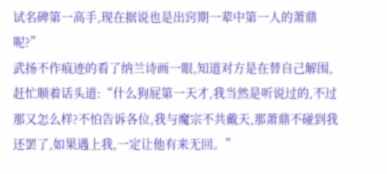试名碑第一高手,现在据说也是出窍期一辈中第一人的萧鼎呢?”
武扬不作痕迹的看了纳兰诗画一眼,知道对方是在替自己解围,赶忙顺着话头道:“什么狗屁第一天才,我当然是听说过的,不过那又怎么样?不怕告诉各位,我与魔宗不共戴天,那萧鼎不碰到我还罢了,如果遇上我,一定让他有来无回。”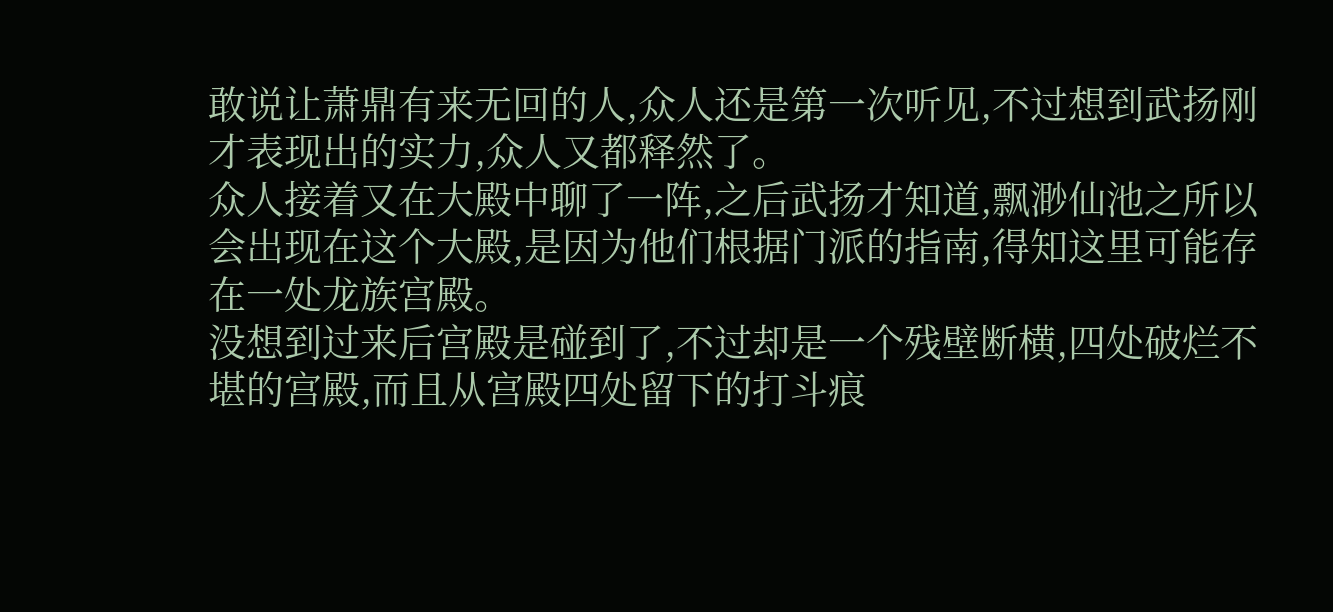敢说让萧鼎有来无回的人,众人还是第一次听见,不过想到武扬刚才表现出的实力,众人又都释然了。
众人接着又在大殿中聊了一阵,之后武扬才知道,飘渺仙池之所以会出现在这个大殿,是因为他们根据门派的指南,得知这里可能存在一处龙族宫殿。
没想到过来后宫殿是碰到了,不过却是一个残壁断横,四处破烂不堪的宫殿,而且从宫殿四处留下的打斗痕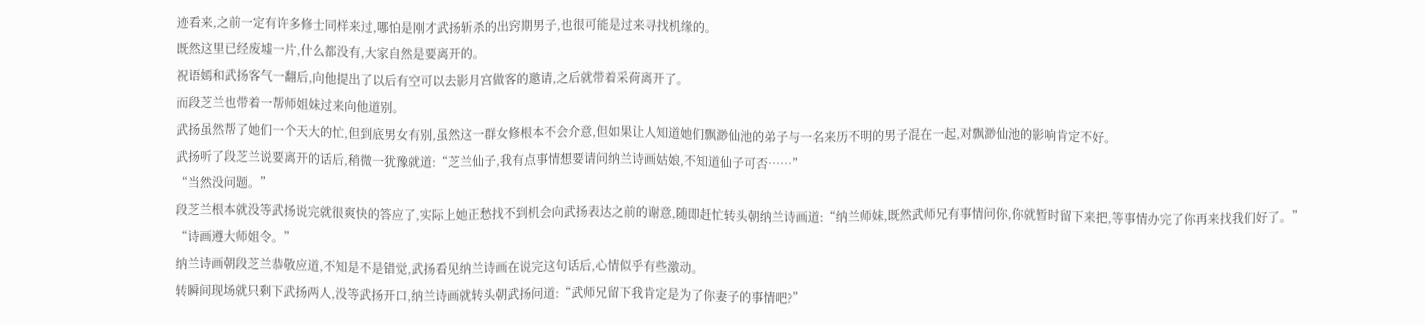迹看来,之前一定有许多修士同样来过,哪怕是刚才武扬斩杀的出窍期男子,也很可能是过来寻找机缘的。
既然这里已经废墟一片,什么都没有,大家自然是要离开的。
祝语嫣和武扬客气一翻后,向他提出了以后有空可以去影月宫做客的邀请,之后就带着采荷离开了。
而段芝兰也带着一帮师姐妹过来向他道别。
武扬虽然帮了她们一个天大的忙,但到底男女有别,虽然这一群女修根本不会介意,但如果让人知道她们飘渺仙池的弟子与一名来历不明的男子混在一起,对飘渺仙池的影响肯定不好。
武扬听了段芝兰说要离开的话后,稍微一犹豫就道:“芝兰仙子,我有点事情想要请问纳兰诗画姑娘,不知道仙子可否……”
“当然没问题。”
段芝兰根本就没等武扬说完就很爽快的答应了,实际上她正愁找不到机会向武扬表达之前的谢意,随即赶忙转头朝纳兰诗画道:“纳兰师妹,既然武师兄有事情问你,你就暂时留下来把,等事情办完了你再来找我们好了。”
“诗画遵大师姐令。”
纳兰诗画朝段芝兰恭敬应道,不知是不是错觉,武扬看见纳兰诗画在说完这句话后,心情似乎有些激动。
转瞬间现场就只剩下武扬两人,没等武扬开口,纳兰诗画就转头朝武扬问道:“武师兄留下我肯定是为了你妻子的事情吧?”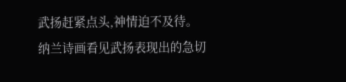武扬赶紧点头,神情迫不及待。
纳兰诗画看见武扬表现出的急切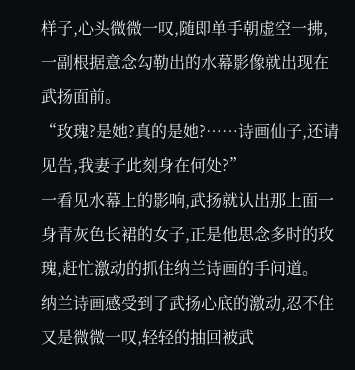样子,心头微微一叹,随即单手朝虚空一拂,一副根据意念勾勒出的水幕影像就出现在武扬面前。
“玫瑰?是她?真的是她?……诗画仙子,还请见告,我妻子此刻身在何处?”
一看见水幕上的影响,武扬就认出那上面一身青灰色长裙的女子,正是他思念多时的玫瑰,赶忙激动的抓住纳兰诗画的手问道。
纳兰诗画感受到了武扬心底的激动,忍不住又是微微一叹,轻轻的抽回被武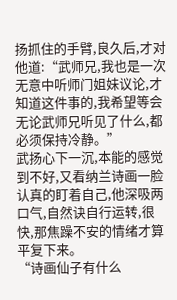扬抓住的手臂,良久后,才对他道:“武师兄,我也是一次无意中听师门姐妹议论,才知道这件事的,我希望等会无论武师兄听见了什么,都必须保持冷静。”
武扬心下一沉,本能的感觉到不好,又看纳兰诗画一脸认真的盯着自己,他深吸两口气,自然诀自行运转,很快,那焦躁不安的情绪才算平复下来。
“诗画仙子有什么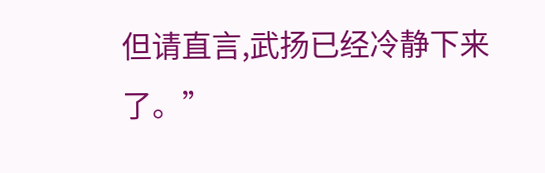但请直言,武扬已经冷静下来了。”